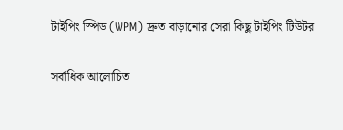টাইপিং স্পিড (WPM) দ্রুত বাড়ানোর সেরা কিছু টাইপিং টিউটর

সর্বাধিক আলোচিত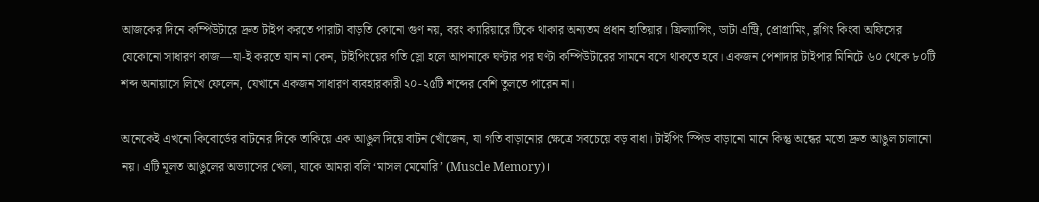আজকের দিনে কম্পিউটারে দ্রুত টাইপ করতে পারাটা বাড়তি কোনো গুণ নয়, বরং ক্যারিয়ারে টিকে থাকার অন্যতম প্রধান হাতিয়ার। ফ্রিল্যান্সিং, ডাটা এন্ট্রি, প্রোগ্রামিং, ব্লগিং কিংবা অফিসের যেকোনো সাধারণ কাজ—যা-ই করতে যান না কেন, টাইপিংয়ের গতি স্লো হলে আপনাকে ঘণ্টার পর ঘণ্টা কম্পিউটারের সামনে বসে থাকতে হবে। একজন পেশাদার টাইপার মিনিটে ৬০ থেকে ৮০টি শব্দ অনায়াসে লিখে ফেলেন, যেখানে একজন সাধারণ ব্যবহারকারী ২০-২৫টি শব্দের বেশি তুলতে পারেন না।

অনেকেই এখনো কিবোর্ডের বাটনের দিকে তাকিয়ে এক আঙুল দিয়ে বাটন খোঁজেন, যা গতি বাড়ানোর ক্ষেত্রে সবচেয়ে বড় বাধা। টাইপিং স্পিড বাড়ানো মানে কিন্তু অন্ধের মতো দ্রুত আঙুল চালানো নয়। এটি মূলত আঙুলের অভ্যাসের খেলা, যাকে আমরা বলি ‘মাসল মেমোরি’ (Muscle Memory)।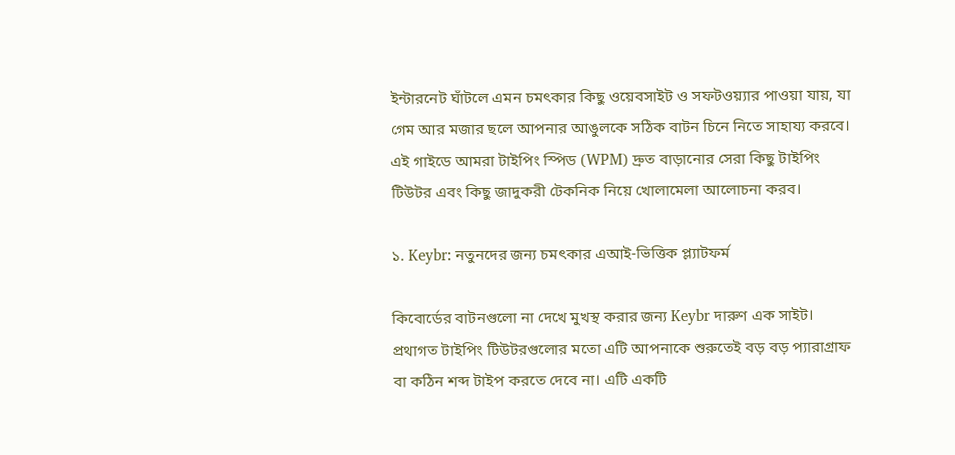ইন্টারনেট ঘাঁটলে এমন চমৎকার কিছু ওয়েবসাইট ও সফটওয়্যার পাওয়া যায়, যা গেম আর মজার ছলে আপনার আঙুলকে সঠিক বাটন চিনে নিতে সাহায্য করবে। এই গাইডে আমরা টাইপিং স্পিড (WPM) দ্রুত বাড়ানোর সেরা কিছু টাইপিং টিউটর এবং কিছু জাদুকরী টেকনিক নিয়ে খোলামেলা আলোচনা করব।

১. Keybr: নতুনদের জন্য চমৎকার এআই-ভিত্তিক প্ল্যাটফর্ম

কিবোর্ডের বাটনগুলো না দেখে মুখস্থ করার জন্য Keybr দারুণ এক সাইট। প্রথাগত টাইপিং টিউটরগুলোর মতো এটি আপনাকে শুরুতেই বড় বড় প্যারাগ্রাফ বা কঠিন শব্দ টাইপ করতে দেবে না। এটি একটি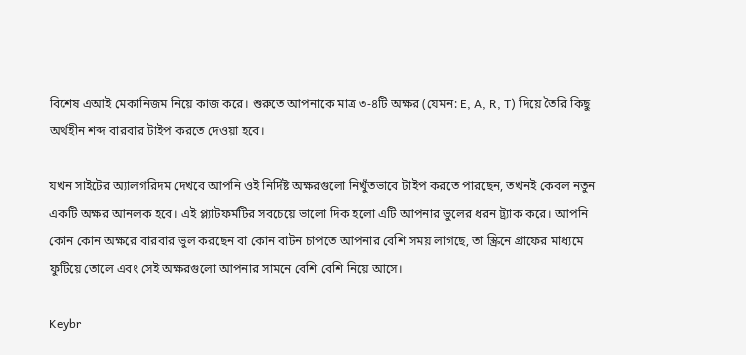বিশেষ এআই মেকানিজম নিয়ে কাজ করে। শুরুতে আপনাকে মাত্র ৩-৪টি অক্ষর (যেমন: E, A, R, T) দিয়ে তৈরি কিছু অর্থহীন শব্দ বারবার টাইপ করতে দেওয়া হবে।

যখন সাইটের অ্যালগরিদম দেখবে আপনি ওই নির্দিষ্ট অক্ষরগুলো নিখুঁতভাবে টাইপ করতে পারছেন, তখনই কেবল নতুন একটি অক্ষর আনলক হবে। এই প্ল্যাটফর্মটির সবচেয়ে ভালো দিক হলো এটি আপনার ভুলের ধরন ট্র্যাক করে। আপনি কোন কোন অক্ষরে বারবার ভুল করছেন বা কোন বাটন চাপতে আপনার বেশি সময় লাগছে, তা স্ক্রিনে গ্রাফের মাধ্যমে ফুটিয়ে তোলে এবং সেই অক্ষরগুলো আপনার সামনে বেশি বেশি নিয়ে আসে।

Keybr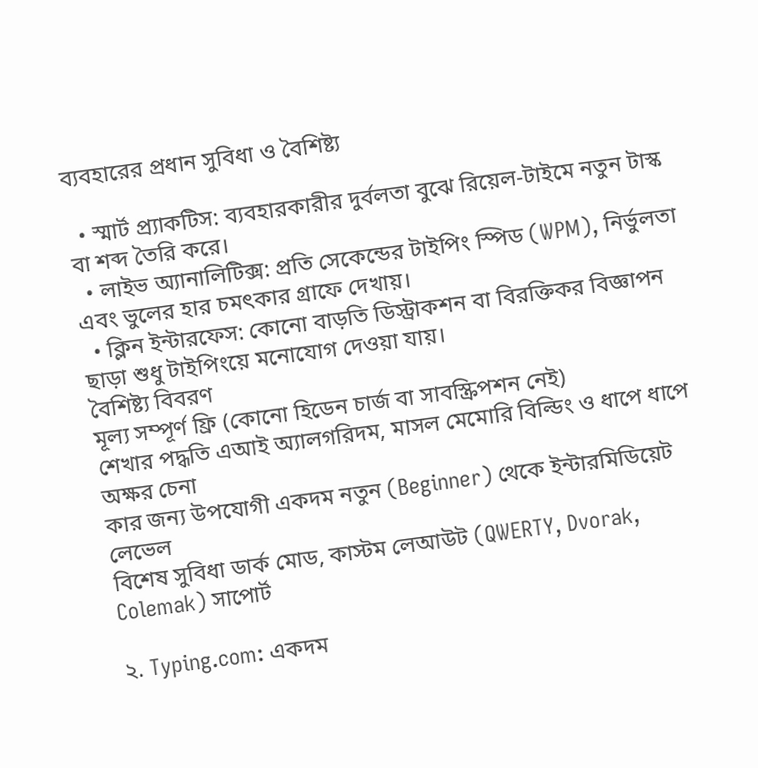ব্যবহারের প্রধান সুবিধা ও বৈশিষ্ট্য

  • স্মার্ট প্র্যাকটিস: ব্যবহারকারীর দুর্বলতা বুঝে রিয়েল-টাইমে নতুন টাস্ক বা শব্দ তৈরি করে।
  • লাইভ অ্যানালিটিক্স: প্রতি সেকেন্ডের টাইপিং স্পিড (WPM), নির্ভুলতা এবং ভুলের হার চমৎকার গ্রাফে দেখায়।
  • ক্লিন ইন্টারফেস: কোনো বাড়তি ডিস্ট্রাকশন বা বিরক্তিকর বিজ্ঞাপন ছাড়া শুধু টাইপিংয়ে মনোযোগ দেওয়া যায়।
বৈশিষ্ট্য বিবরণ
মূল্য সম্পূর্ণ ফ্রি (কোনো হিডেন চার্জ বা সাবস্ক্রিপশন নেই)
শেখার পদ্ধতি এআই অ্যালগরিদম, মাসল মেমোরি বিল্ডিং ও ধাপে ধাপে অক্ষর চেনা
কার জন্য উপযোগী একদম নতুন (Beginner) থেকে ইন্টারমিডিয়েট লেভেল
বিশেষ সুবিধা ডার্ক মোড, কাস্টম লেআউট (QWERTY, Dvorak, Colemak) সাপোর্ট

২. Typing.com: একদম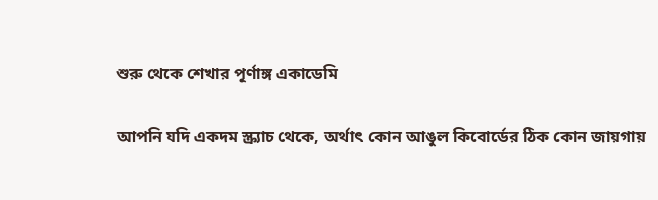শুরু থেকে শেখার পূর্ণাঙ্গ একাডেমি

আপনি যদি একদম স্ক্র্যাচ থেকে, অর্থাৎ কোন আঙুল কিবোর্ডের ঠিক কোন জায়গায়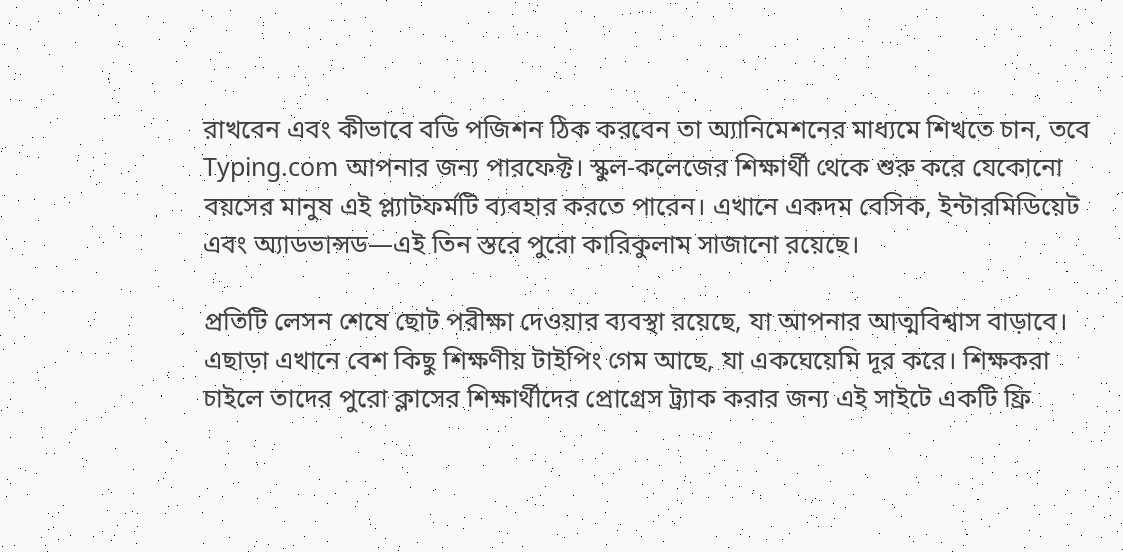রাখবেন এবং কীভাবে বডি পজিশন ঠিক করবেন তা অ্যানিমেশনের মাধ্যমে শিখতে চান, তবে Typing.com আপনার জন্য পারফেক্ট। স্কুল-কলেজের শিক্ষার্থী থেকে শুরু করে যেকোনো বয়সের মানুষ এই প্ল্যাটফর্মটি ব্যবহার করতে পারেন। এখানে একদম বেসিক, ইন্টারমিডিয়েট এবং অ্যাডভান্সড—এই তিন স্তরে পুরো কারিকুলাম সাজানো রয়েছে।

প্রতিটি লেসন শেষে ছোট পরীক্ষা দেওয়ার ব্যবস্থা রয়েছে, যা আপনার আত্মবিশ্বাস বাড়াবে। এছাড়া এখানে বেশ কিছু শিক্ষণীয় টাইপিং গেম আছে, যা একঘেয়েমি দূর করে। শিক্ষকরা চাইলে তাদের পুরো ক্লাসের শিক্ষার্থীদের প্রোগ্রেস ট্র্যাক করার জন্য এই সাইটে একটি ফ্রি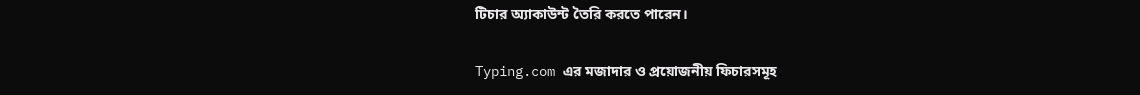টিচার অ্যাকাউন্ট তৈরি করতে পারেন।

Typing.com এর মজাদার ও প্রয়োজনীয় ফিচারসমূহ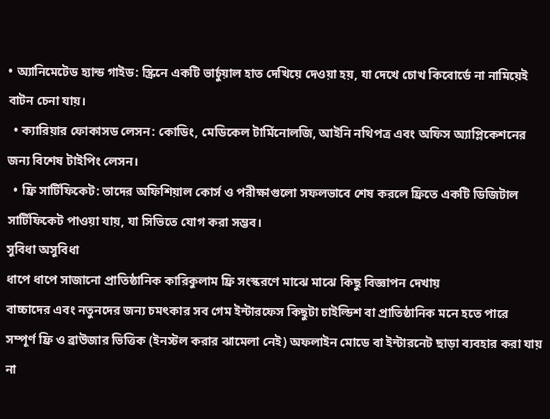• অ্যানিমেটেড হ্যান্ড গাইড: স্ক্রিনে একটি ভার্চুয়াল হাত দেখিয়ে দেওয়া হয়, যা দেখে চোখ কিবোর্ডে না নামিয়েই বাটন চেনা যায়।
  • ক্যারিয়ার ফোকাসড লেসন: কোডিং, মেডিকেল টার্মিনোলজি, আইনি নথিপত্র এবং অফিস অ্যাপ্লিকেশনের জন্য বিশেষ টাইপিং লেসন।
  • ফ্রি সার্টিফিকেট: তাদের অফিশিয়াল কোর্স ও পরীক্ষাগুলো সফলভাবে শেষ করলে ফ্রিতে একটি ডিজিটাল সার্টিফিকেট পাওয়া যায়, যা সিভিতে যোগ করা সম্ভব।
সুবিধা অসুবিধা
ধাপে ধাপে সাজানো প্রাতিষ্ঠানিক কারিকুলাম ফ্রি সংস্করণে মাঝে মাঝে কিছু বিজ্ঞাপন দেখায়
বাচ্চাদের এবং নতুনদের জন্য চমৎকার সব গেম ইন্টারফেস কিছুটা চাইল্ডিশ বা প্রাতিষ্ঠানিক মনে হতে পারে
সম্পূর্ণ ফ্রি ও ব্রাউজার ভিত্তিক (ইনস্টল করার ঝামেলা নেই) অফলাইন মোডে বা ইন্টারনেট ছাড়া ব্যবহার করা যায় না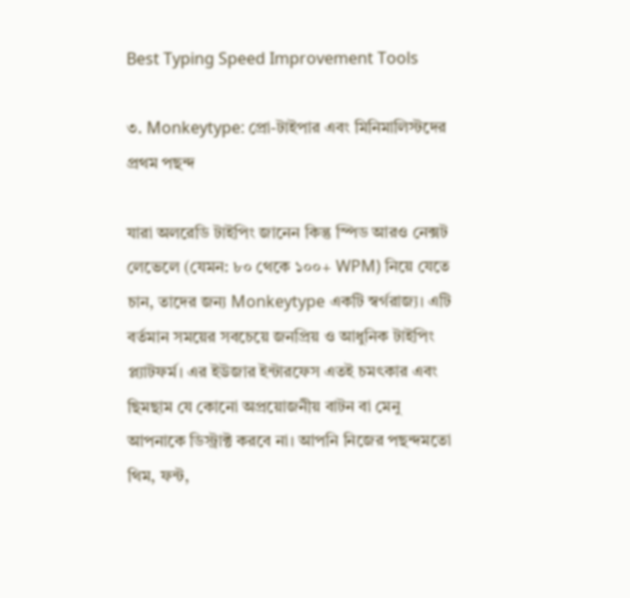Best Typing Speed Improvement Tools

৩. Monkeytype: প্রো-টাইপার এবং মিনিমালিস্টদের প্রথম পছন্দ

যারা অলরেডি টাইপিং জানেন কিন্তু স্পিড আরও নেক্সট লেভেলে (যেমন: ৮০ থেকে ১০০+ WPM) নিয়ে যেতে চান, তাদের জন্য Monkeytype একটি স্বর্গরাজ্য। এটি বর্তমান সময়ের সবচেয়ে জনপ্রিয় ও আধুনিক টাইপিং প্ল্যাটফর্ম। এর ইউজার ইন্টারফেস এতই চমৎকার এবং ছিমছাম যে কোনো অপ্রয়োজনীয় বাটন বা মেনু আপনাকে ডিস্ট্রাক্ট করবে না। আপনি নিজের পছন্দমতো থিম, ফন্ট,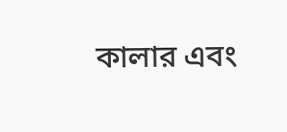কালার এবং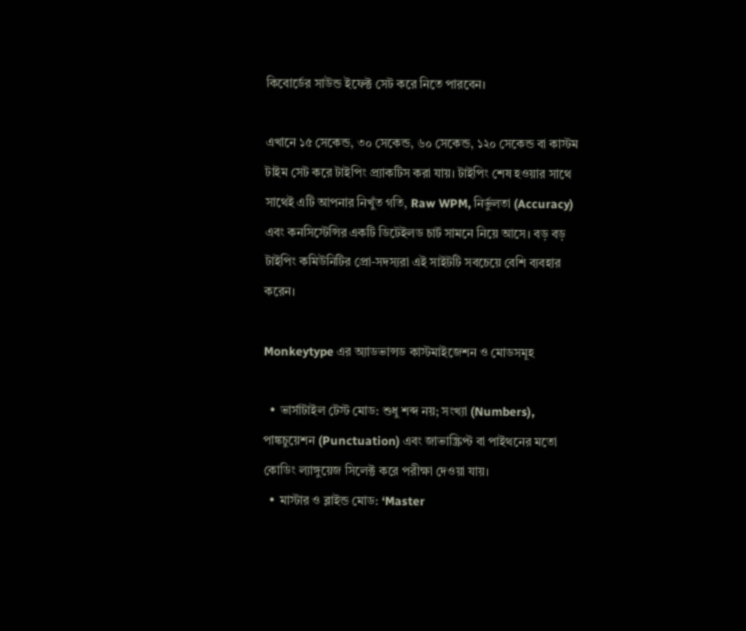কিবোর্ডের সাউন্ড ইফেক্ট সেট করে নিতে পারবেন।

এখানে ১৫ সেকেন্ড, ৩০ সেকেন্ড, ৬০ সেকেন্ড, ১২০ সেকেন্ড বা কাস্টম টাইম সেট করে টাইপিং প্র্যাকটিস করা যায়। টাইপিং শেষ হওয়ার সাথে সাথেই এটি আপনার নিখুঁত গতি, Raw WPM, নির্ভুলতা (Accuracy) এবং কনসিস্টেন্সির একটি ডিটেইলড চার্ট সামনে নিয়ে আসে। বড় বড় টাইপিং কমিউনিটির প্রো-সদস্যরা এই সাইটটি সবচেয়ে বেশি ব্যবহার করেন।

Monkeytype এর অ্যাডভান্সড কাস্টমাইজেশন ও মোডসমূহ

  • ভার্সাটাইল টেস্ট মোড: শুধু শব্দ নয়; সংখ্যা (Numbers), পাঙ্কচুয়েশন (Punctuation) এবং জাভাস্ক্রিপ্ট বা পাইথনের মতো কোডিং ল্যাঙ্গুয়েজ সিলেক্ট করে পরীক্ষা দেওয়া যায়।
  • মাস্টার ও ব্লাইন্ড মোড: ‘Master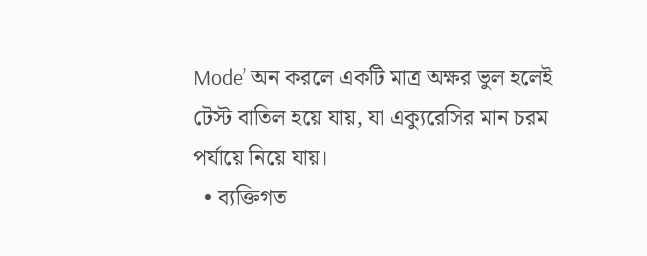Mode’ অন করলে একটি মাত্র অক্ষর ভুল হলেই টেস্ট বাতিল হয়ে যায়, যা এক্যুরেসির মান চরম পর্যায়ে নিয়ে যায়।
  • ব্যক্তিগত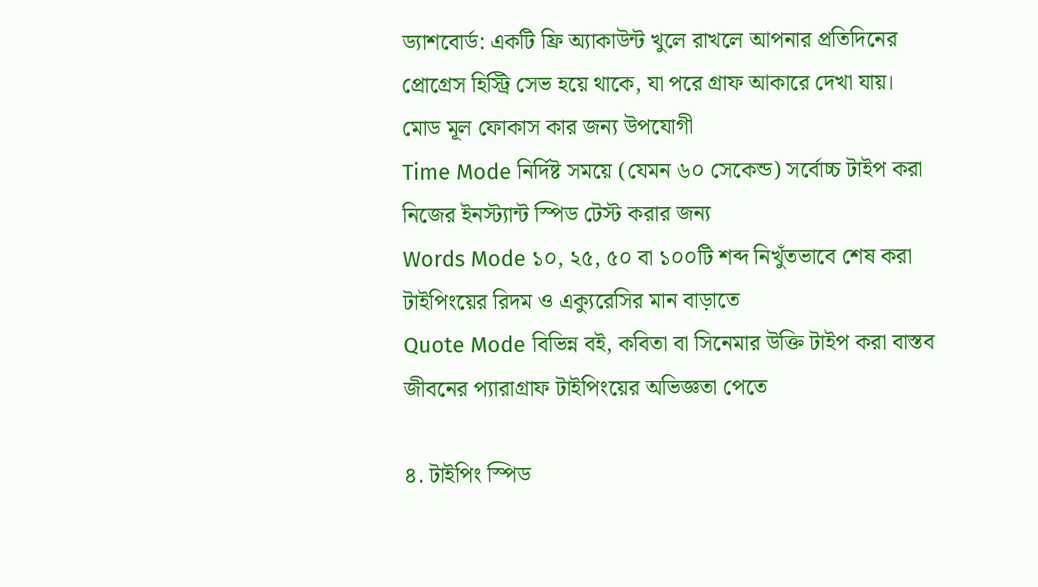ড্যাশবোর্ড: একটি ফ্রি অ্যাকাউন্ট খুলে রাখলে আপনার প্রতিদিনের প্রোগ্রেস হিস্ট্রি সেভ হয়ে থাকে, যা পরে গ্রাফ আকারে দেখা যায়।
মোড মূল ফোকাস কার জন্য উপযোগী
Time Mode নির্দিষ্ট সময়ে (যেমন ৬০ সেকেন্ড) সর্বোচ্চ টাইপ করা নিজের ইনস্ট্যান্ট স্পিড টেস্ট করার জন্য
Words Mode ১০, ২৫, ৫০ বা ১০০টি শব্দ নিখুঁতভাবে শেষ করা টাইপিংয়ের রিদম ও এক্যুরেসির মান বাড়াতে
Quote Mode বিভিন্ন বই, কবিতা বা সিনেমার উক্তি টাইপ করা বাস্তব জীবনের প্যারাগ্রাফ টাইপিংয়ের অভিজ্ঞতা পেতে

৪. টাইপিং স্পিড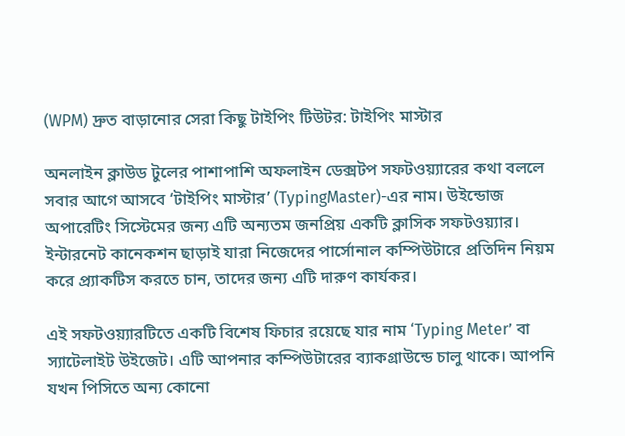(WPM) দ্রুত বাড়ানোর সেরা কিছু টাইপিং টিউটর: টাইপিং মাস্টার

অনলাইন ক্লাউড টুলের পাশাপাশি অফলাইন ডেক্সটপ সফটওয়্যারের কথা বললে সবার আগে আসবে ‘টাইপিং মাস্টার’ (TypingMaster)-এর নাম। উইন্ডোজ অপারেটিং সিস্টেমের জন্য এটি অন্যতম জনপ্রিয় একটি ক্লাসিক সফটওয়্যার। ইন্টারনেট কানেকশন ছাড়াই যারা নিজেদের পার্সোনাল কম্পিউটারে প্রতিদিন নিয়ম করে প্র্যাকটিস করতে চান, তাদের জন্য এটি দারুণ কার্যকর।

এই সফটওয়্যারটিতে একটি বিশেষ ফিচার রয়েছে যার নাম ‘Typing Meter’ বা স্যাটেলাইট উইজেট। এটি আপনার কম্পিউটারের ব্যাকগ্রাউন্ডে চালু থাকে। আপনি যখন পিসিতে অন্য কোনো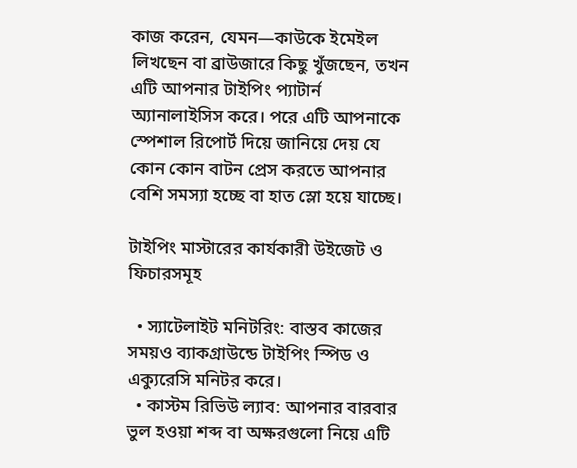কাজ করেন, যেমন—কাউকে ইমেইল লিখছেন বা ব্রাউজারে কিছু খুঁজছেন, তখন এটি আপনার টাইপিং প্যাটার্ন অ্যানালাইসিস করে। পরে এটি আপনাকে স্পেশাল রিপোর্ট দিয়ে জানিয়ে দেয় যে কোন কোন বাটন প্রেস করতে আপনার বেশি সমস্যা হচ্ছে বা হাত স্লো হয়ে যাচ্ছে।

টাইপিং মাস্টারের কার্যকারী উইজেট ও ফিচারসমূহ

  • স্যাটেলাইট মনিটরিং: বাস্তব কাজের সময়ও ব্যাকগ্রাউন্ডে টাইপিং স্পিড ও এক্যুরেসি মনিটর করে।
  • কাস্টম রিভিউ ল্যাব: আপনার বারবার ভুল হওয়া শব্দ বা অক্ষরগুলো নিয়ে এটি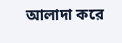আলাদা করে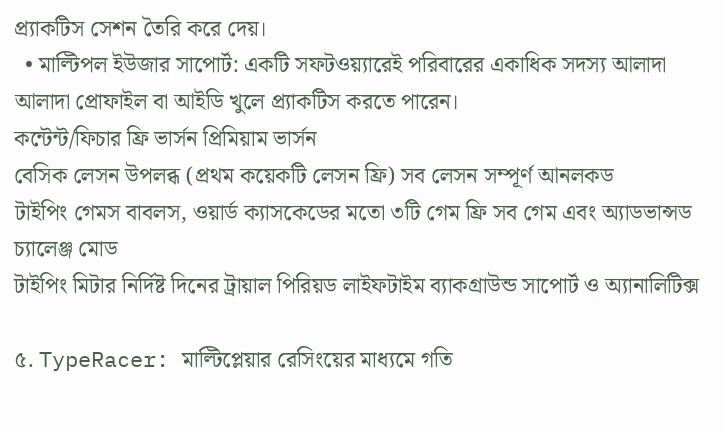প্র্যাকটিস সেশন তৈরি করে দেয়।
  • মাল্টিপল ইউজার সাপোর্ট: একটি সফটওয়্যারেই পরিবারের একাধিক সদস্য আলাদা আলাদা প্রোফাইল বা আইডি খুলে প্র্যাকটিস করতে পারেন।
কন্টেন্ট/ফিচার ফ্রি ভার্সন প্রিমিয়াম ভার্সন
বেসিক লেসন উপলব্ধ (প্রথম কয়েকটি লেসন ফ্রি) সব লেসন সম্পূর্ণ আনলকড
টাইপিং গেমস বাবলস, ওয়ার্ড ক্যাসকেডের মতো ৩টি গেম ফ্রি সব গেম এবং অ্যাডভান্সড চ্যালেঞ্জ মোড
টাইপিং মিটার নির্দিষ্ট দিনের ট্রায়াল পিরিয়ড লাইফটাইম ব্যাকগ্রাউন্ড সাপোর্ট ও অ্যানালিটিক্স

৫. TypeRacer: মাল্টিপ্লেয়ার রেসিংয়ের মাধ্যমে গতি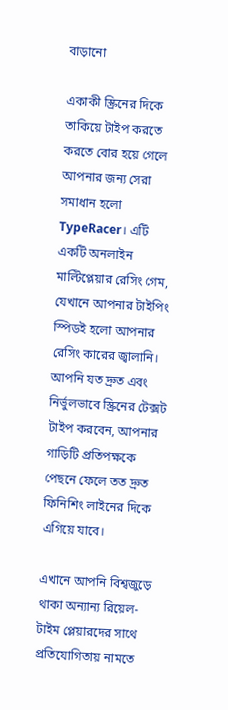বাড়ানো

একাকী স্ক্রিনের দিকে তাকিয়ে টাইপ করতে করতে বোর হয়ে গেলে আপনার জন্য সেরা সমাধান হলো TypeRacer। এটি একটি অনলাইন মাল্টিপ্লেয়ার রেসিং গেম, যেখানে আপনার টাইপিং স্পিডই হলো আপনার রেসিং কারের জ্বালানি। আপনি যত দ্রুত এবং নির্ভুলভাবে স্ক্রিনের টেক্সট টাইপ করবেন, আপনার গাড়িটি প্রতিপক্ষকে পেছনে ফেলে তত দ্রুত ফিনিশিং লাইনের দিকে এগিয়ে যাবে।

এখানে আপনি বিশ্বজুড়ে থাকা অন্যান্য রিয়েল-টাইম প্লেয়ারদের সাথে প্রতিযোগিতায় নামতে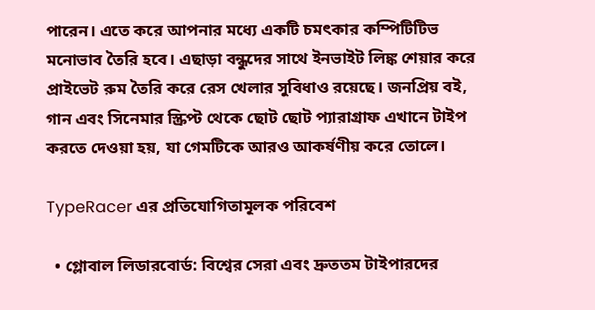পারেন। এতে করে আপনার মধ্যে একটি চমৎকার কম্পিটিটিভ মনোভাব তৈরি হবে। এছাড়া বন্ধুদের সাথে ইনভাইট লিঙ্ক শেয়ার করে প্রাইভেট রুম তৈরি করে রেস খেলার সুবিধাও রয়েছে। জনপ্রিয় বই, গান এবং সিনেমার স্ক্রিপ্ট থেকে ছোট ছোট প্যারাগ্রাফ এখানে টাইপ করতে দেওয়া হয়, যা গেমটিকে আরও আকর্ষণীয় করে তোলে।

TypeRacer এর প্রতিযোগিতামূলক পরিবেশ

  • গ্লোবাল লিডারবোর্ড: বিশ্বের সেরা এবং দ্রুততম টাইপারদের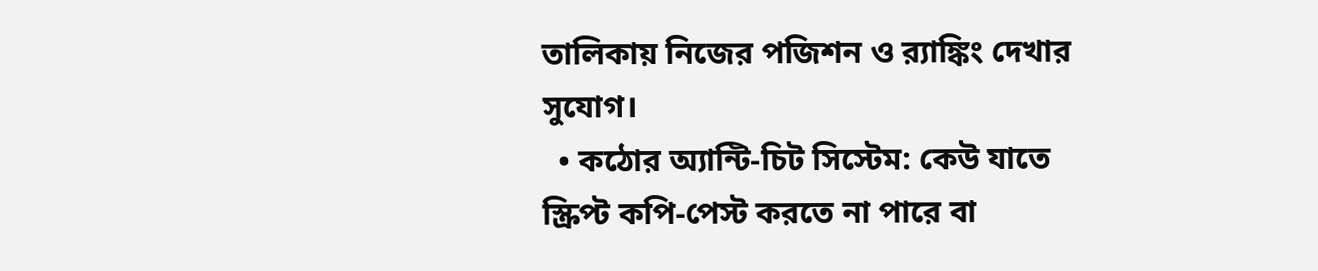তালিকায় নিজের পজিশন ও র‍্যাঙ্কিং দেখার সুযোগ।
  • কঠোর অ্যান্টি-চিট সিস্টেম: কেউ যাতে স্ক্রিপ্ট কপি-পেস্ট করতে না পারে বা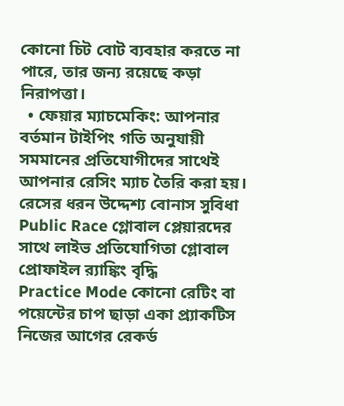কোনো চিট বোট ব্যবহার করতে না পারে, তার জন্য রয়েছে কড়া নিরাপত্তা।
  • ফেয়ার ম্যাচমেকিং: আপনার বর্তমান টাইপিং গতি অনুযায়ী সমমানের প্রতিযোগীদের সাথেই আপনার রেসিং ম্যাচ তৈরি করা হয়।
রেসের ধরন উদ্দেশ্য বোনাস সুবিধা
Public Race গ্লোবাল প্লেয়ারদের সাথে লাইভ প্রতিযোগিতা গ্লোবাল প্রোফাইল র‍্যাঙ্কিং বৃদ্ধি
Practice Mode কোনো রেটিং বা পয়েন্টের চাপ ছাড়া একা প্র্যাকটিস নিজের আগের রেকর্ড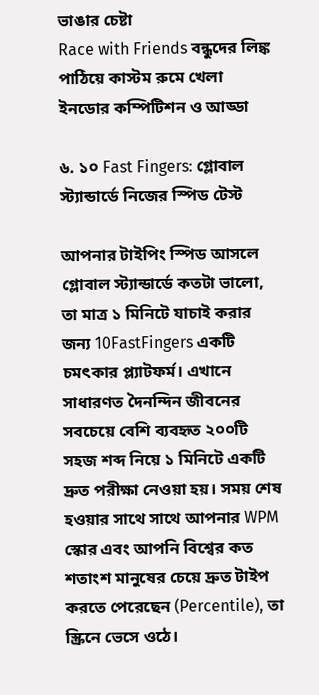ভাঙার চেষ্টা
Race with Friends বন্ধুদের লিঙ্ক পাঠিয়ে কাস্টম রুমে খেলা ইনডোর কম্পিটিশন ও আড্ডা

৬. ১০ Fast Fingers: গ্লোবাল স্ট্যান্ডার্ডে নিজের স্পিড টেস্ট

আপনার টাইপিং স্পিড আসলে গ্লোবাল স্ট্যান্ডার্ডে কতটা ভালো, তা মাত্র ১ মিনিটে যাচাই করার জন্য 10FastFingers একটি চমৎকার প্ল্যাটফর্ম। এখানে সাধারণত দৈনন্দিন জীবনের সবচেয়ে বেশি ব্যবহৃত ২০০টি সহজ শব্দ নিয়ে ১ মিনিটে একটি দ্রুত পরীক্ষা নেওয়া হয়। সময় শেষ হওয়ার সাথে সাথে আপনার WPM স্কোর এবং আপনি বিশ্বের কত শতাংশ মানুষের চেয়ে দ্রুত টাইপ করতে পেরেছেন (Percentile), তা স্ক্রিনে ভেসে ওঠে।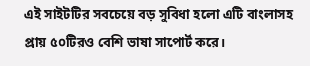এই সাইটটির সবচেয়ে বড় সুবিধা হলো এটি বাংলাসহ প্রায় ৫০টিরও বেশি ভাষা সাপোর্ট করে।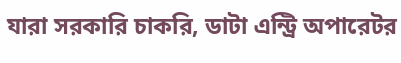যারা সরকারি চাকরি, ডাটা এন্ট্রি অপারেটর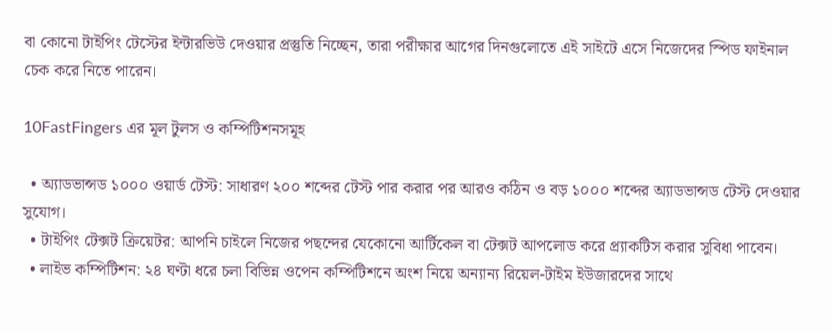বা কোনো টাইপিং টেস্টের ইন্টারভিউ দেওয়ার প্রস্তুতি নিচ্ছেন, তারা পরীক্ষার আগের দিনগুলোতে এই সাইটে এসে নিজেদের স্পিড ফাইনাল চেক করে নিতে পারেন।

10FastFingers এর মূল টুলস ও কম্পিটিশনসমূহ

  • অ্যাডভান্সড ১০০০ ওয়ার্ড টেস্ট: সাধারণ ২০০ শব্দের টেস্ট পার করার পর আরও কঠিন ও বড় ১০০০ শব্দের অ্যাডভান্সড টেস্ট দেওয়ার সুযোগ।
  • টাইপিং টেক্সট ক্রিয়েটর: আপনি চাইলে নিজের পছন্দের যেকোনো আর্টিকেল বা টেক্সট আপলোড করে প্র্যাকটিস করার সুবিধা পাবেন।
  • লাইভ কম্পিটিশন: ২৪ ঘণ্টা ধরে চলা বিভিন্ন ওপেন কম্পিটিশনে অংশ নিয়ে অন্যান্য রিয়েল-টাইম ইউজারদের সাথে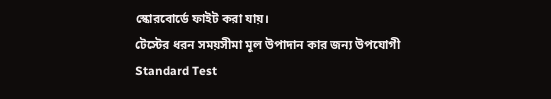স্কোরবোর্ডে ফাইট করা যায়।
টেস্টের ধরন সময়সীমা মূল উপাদান কার জন্য উপযোগী
Standard Test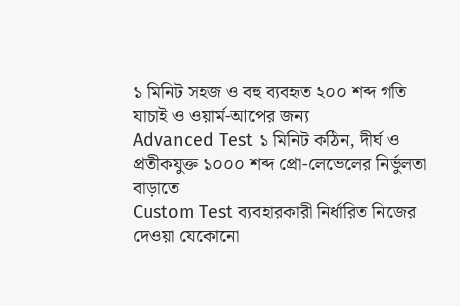১ মিনিট সহজ ও বহু ব্যবহৃত ২০০ শব্দ গতি যাচাই ও ওয়ার্ম-আপের জন্য
Advanced Test ১ মিনিট কঠিন, দীর্ঘ ও প্রতীকযুক্ত ১০০০ শব্দ প্রো-লেভেলের নির্ভুলতা বাড়াতে
Custom Test ব্যবহারকারী নির্ধারিত নিজের দেওয়া যেকোনো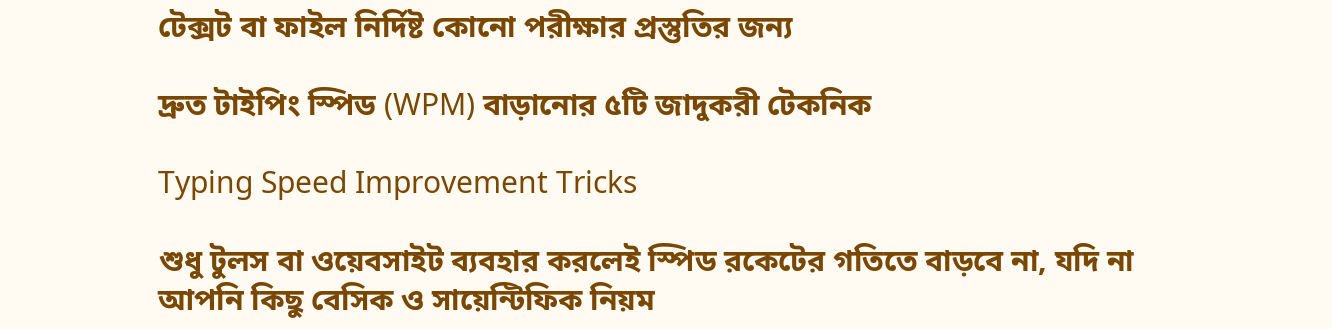টেক্সট বা ফাইল নির্দিষ্ট কোনো পরীক্ষার প্রস্তুতির জন্য

দ্রুত টাইপিং স্পিড (WPM) বাড়ানোর ৫টি জাদুকরী টেকনিক

Typing Speed Improvement Tricks

শুধু টুলস বা ওয়েবসাইট ব্যবহার করলেই স্পিড রকেটের গতিতে বাড়বে না, যদি না আপনি কিছু বেসিক ও সায়েন্টিফিক নিয়ম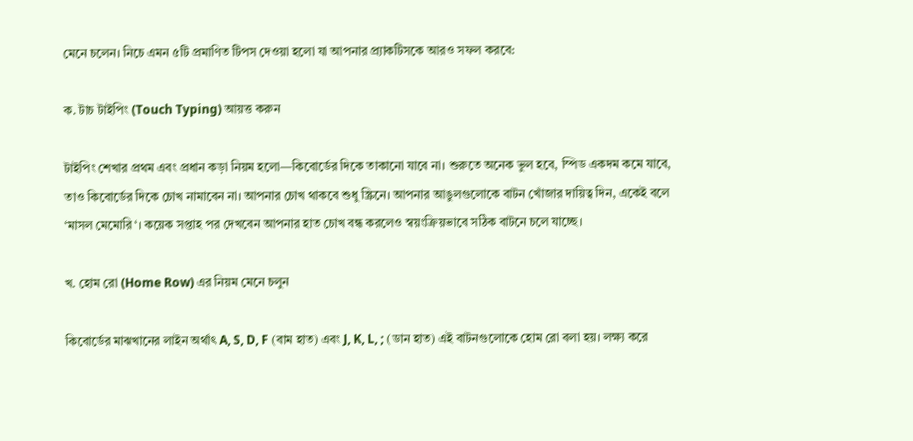মেনে চলেন। নিচে এমন ৫টি প্রমাণিত টিপস দেওয়া হলো যা আপনার প্র্যাকটিসকে আরও সফল করবে:

ক. টাচ টাইপিং (Touch Typing) আয়ত্ত করুন

টাইপিং শেখার প্রথম এবং প্রধান কড়া নিয়ম হলো—কিবোর্ডের দিকে তাকানো যাবে না। শুরুতে অনেক ভুল হবে, স্পিড একদম কমে যাবে, তাও কিবোর্ডের দিকে চোখ নামাবেন না। আপনার চোখ থাকবে শুধু স্ক্রিনে। আপনার আঙুলগুলোকে বাটন খোঁজার দায়িত্ব দিন, একেই বলে ‘মাসল মেমোরি‘। কয়েক সপ্তাহ পর দেখবেন আপনার হাত চোখ বন্ধ করলেও স্বয়ংক্রিয়ভাবে সঠিক বাটনে চলে যাচ্ছে।

খ. হোম রো (Home Row) এর নিয়ম মেনে চলুন

কিবোর্ডের মাঝখানের লাইন অর্থাৎ A, S, D, F (বাম হাত) এবং J, K, L, ; (ডান হাত) এই বাটনগুলোকে হোম রো বলা হয়। লক্ষ্য করে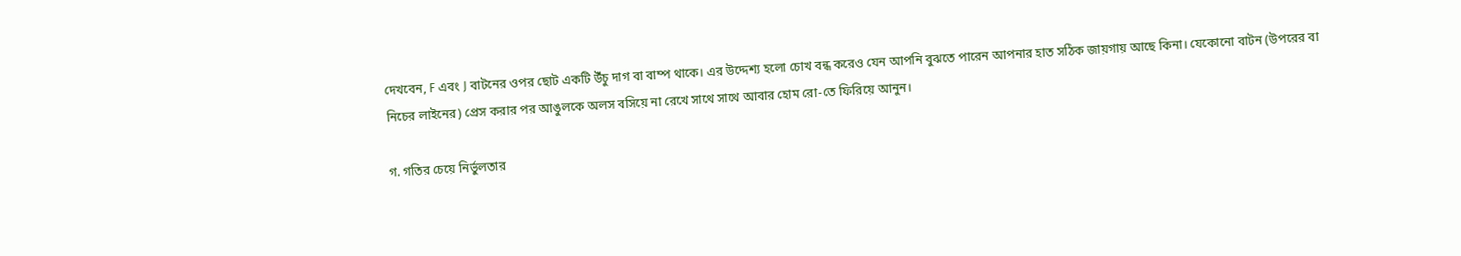দেখবেন, F এবং J বাটনের ওপর ছোট একটি উঁচু দাগ বা বাম্প থাকে। এর উদ্দেশ্য হলো চোখ বন্ধ করেও যেন আপনি বুঝতে পারেন আপনার হাত সঠিক জায়গায় আছে কিনা। যেকোনো বাটন (উপরের বা নিচের লাইনের) প্রেস করার পর আঙুলকে অলস বসিয়ে না রেখে সাথে সাথে আবার হোম রো-তে ফিরিয়ে আনুন।

গ. গতির চেয়ে নির্ভুলতার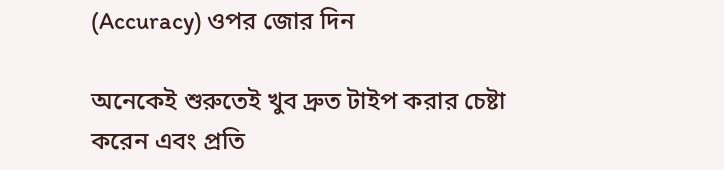(Accuracy) ওপর জোর দিন

অনেকেই শুরুতেই খুব দ্রুত টাইপ করার চেষ্টা করেন এবং প্রতি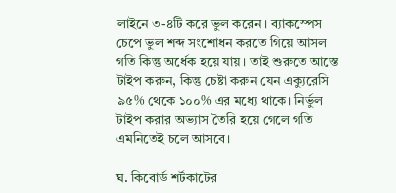লাইনে ৩-৪টি করে ভুল করেন। ব্যাকস্পেস চেপে ভুল শব্দ সংশোধন করতে গিয়ে আসল গতি কিন্তু অর্ধেক হয়ে যায়। তাই শুরুতে আস্তে টাইপ করুন, কিন্তু চেষ্টা করুন যেন এক্যুরেসি ৯৫% থেকে ১০০% এর মধ্যে থাকে। নির্ভুল টাইপ করার অভ্যাস তৈরি হয়ে গেলে গতি এমনিতেই চলে আসবে।

ঘ. কিবোর্ড শর্টকাটের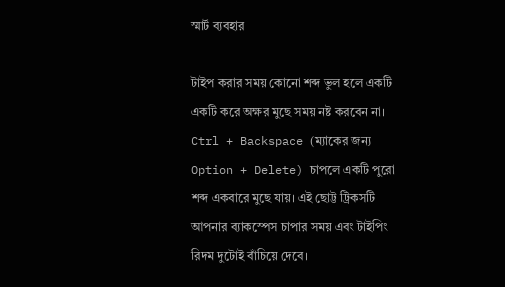স্মার্ট ব্যবহার

টাইপ করার সময় কোনো শব্দ ভুল হলে একটি একটি করে অক্ষর মুছে সময় নষ্ট করবেন না। Ctrl + Backspace (ম্যাকের জন্য Option + Delete) চাপলে একটি পুরো শব্দ একবারে মুছে যায়। এই ছোট্ট ট্রিকসটি আপনার ব্যাকস্পেস চাপার সময় এবং টাইপিং রিদম দুটোই বাঁচিয়ে দেবে।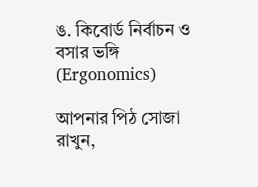ঙ. কিবোর্ড নির্বাচন ও বসার ভঙ্গি (Ergonomics)

আপনার পিঠ সোজা রাখুন,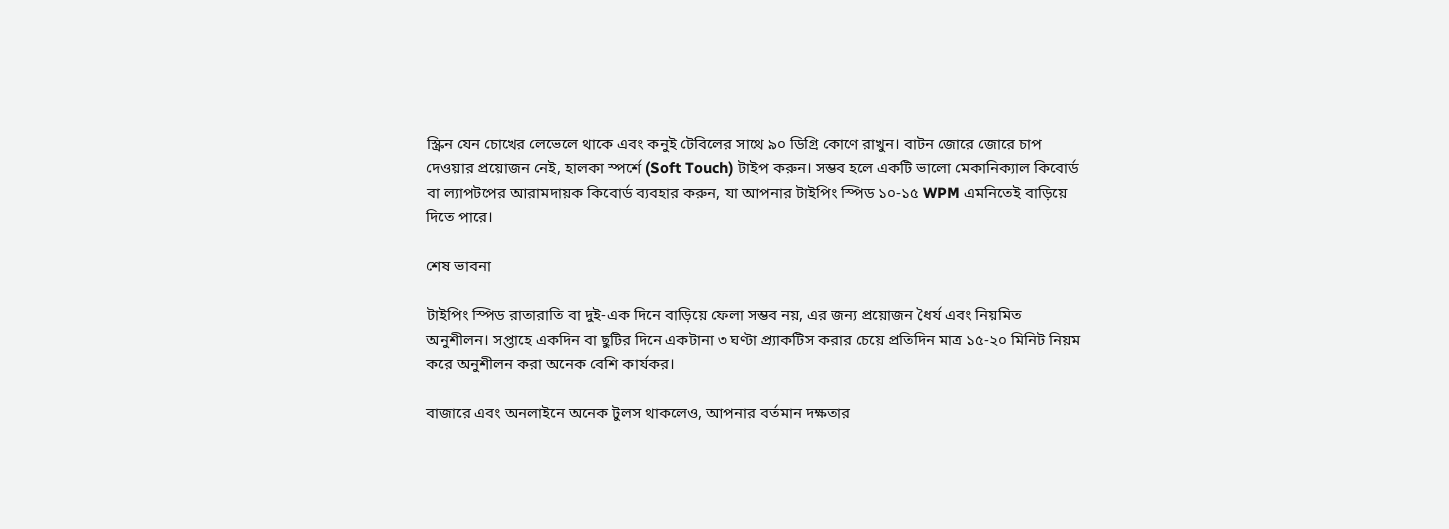স্ক্রিন যেন চোখের লেভেলে থাকে এবং কনুই টেবিলের সাথে ৯০ ডিগ্রি কোণে রাখুন। বাটন জোরে জোরে চাপ দেওয়ার প্রয়োজন নেই, হালকা স্পর্শে (Soft Touch) টাইপ করুন। সম্ভব হলে একটি ভালো মেকানিক্যাল কিবোর্ড বা ল্যাপটপের আরামদায়ক কিবোর্ড ব্যবহার করুন, যা আপনার টাইপিং স্পিড ১০-১৫ WPM এমনিতেই বাড়িয়ে দিতে পারে।

শেষ ভাবনা

টাইপিং স্পিড রাতারাতি বা দুই-এক দিনে বাড়িয়ে ফেলা সম্ভব নয়, এর জন্য প্রয়োজন ধৈর্য এবং নিয়মিত অনুশীলন। সপ্তাহে একদিন বা ছুটির দিনে একটানা ৩ ঘণ্টা প্র্যাকটিস করার চেয়ে প্রতিদিন মাত্র ১৫-২০ মিনিট নিয়ম করে অনুশীলন করা অনেক বেশি কার্যকর।

বাজারে এবং অনলাইনে অনেক টুলস থাকলেও, আপনার বর্তমান দক্ষতার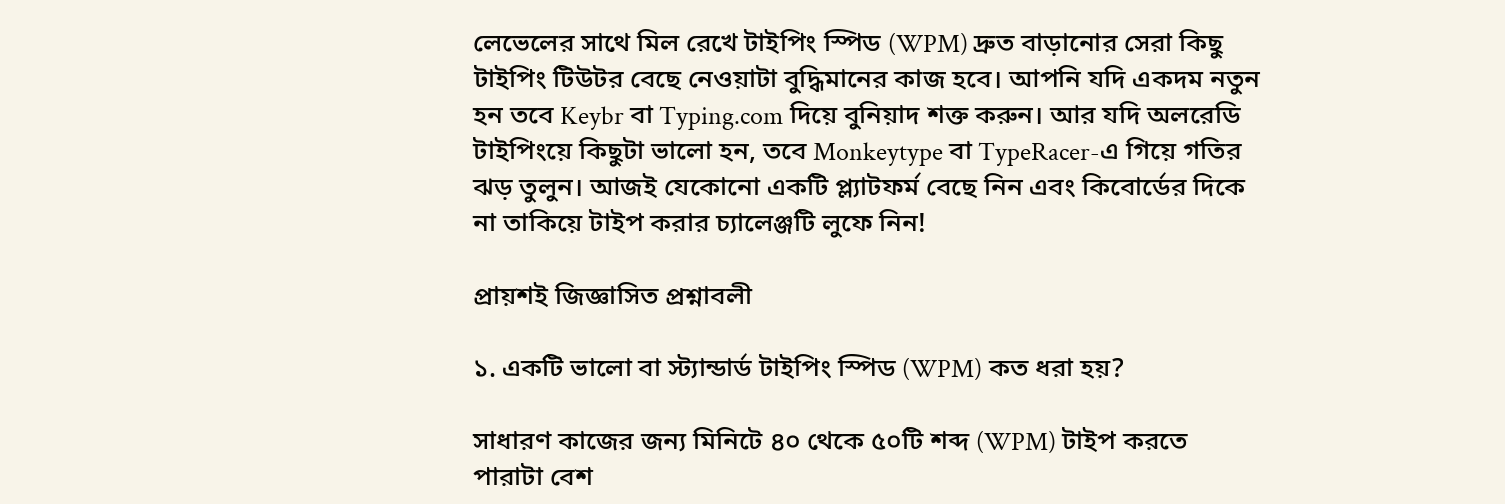লেভেলের সাথে মিল রেখে টাইপিং স্পিড (WPM) দ্রুত বাড়ানোর সেরা কিছু টাইপিং টিউটর বেছে নেওয়াটা বুদ্ধিমানের কাজ হবে। আপনি যদি একদম নতুন হন তবে Keybr বা Typing.com দিয়ে বুনিয়াদ শক্ত করুন। আর যদি অলরেডি টাইপিংয়ে কিছুটা ভালো হন, তবে Monkeytype বা TypeRacer-এ গিয়ে গতির ঝড় তুলুন। আজই যেকোনো একটি প্ল্যাটফর্ম বেছে নিন এবং কিবোর্ডের দিকে না তাকিয়ে টাইপ করার চ্যালেঞ্জটি লুফে নিন!

প্রায়শই জিজ্ঞাসিত প্রশ্নাবলী

১. একটি ভালো বা স্ট্যান্ডার্ড টাইপিং স্পিড (WPM) কত ধরা হয়?

সাধারণ কাজের জন্য মিনিটে ৪০ থেকে ৫০টি শব্দ (WPM) টাইপ করতে পারাটা বেশ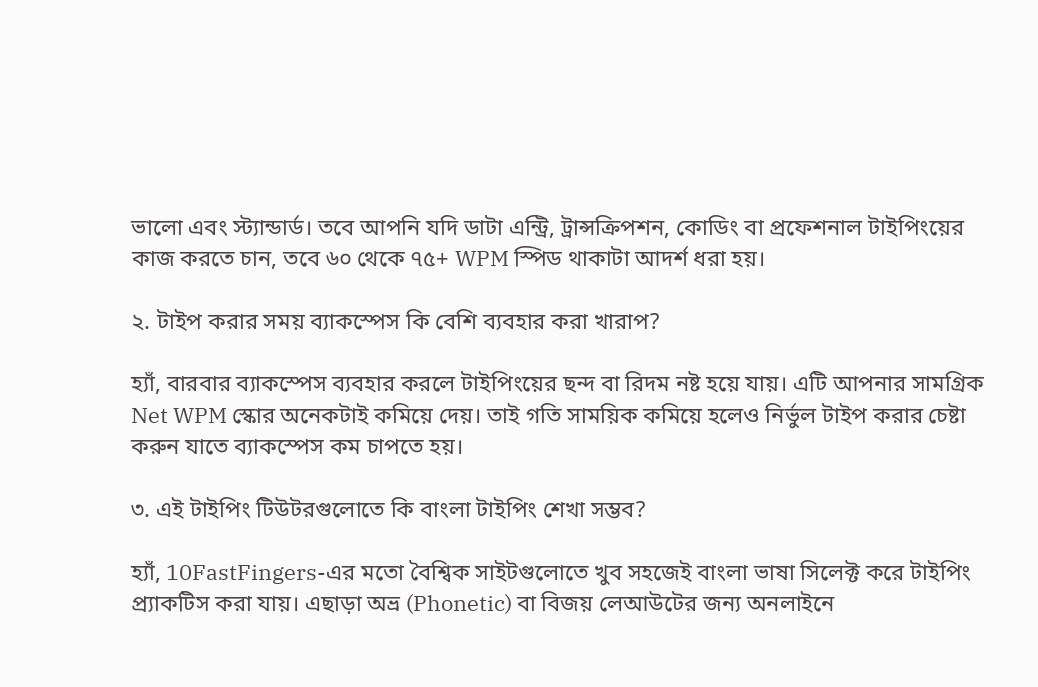ভালো এবং স্ট্যান্ডার্ড। তবে আপনি যদি ডাটা এন্ট্রি, ট্রান্সক্রিপশন, কোডিং বা প্রফেশনাল টাইপিংয়ের কাজ করতে চান, তবে ৬০ থেকে ৭৫+ WPM স্পিড থাকাটা আদর্শ ধরা হয়।

২. টাইপ করার সময় ব্যাকস্পেস কি বেশি ব্যবহার করা খারাপ?

হ্যাঁ, বারবার ব্যাকস্পেস ব্যবহার করলে টাইপিংয়ের ছন্দ বা রিদম নষ্ট হয়ে যায়। এটি আপনার সামগ্রিক Net WPM স্কোর অনেকটাই কমিয়ে দেয়। তাই গতি সাময়িক কমিয়ে হলেও নির্ভুল টাইপ করার চেষ্টা করুন যাতে ব্যাকস্পেস কম চাপতে হয়।

৩. এই টাইপিং টিউটরগুলোতে কি বাংলা টাইপিং শেখা সম্ভব?

হ্যাঁ, 10FastFingers-এর মতো বৈশ্বিক সাইটগুলোতে খুব সহজেই বাংলা ভাষা সিলেক্ট করে টাইপিং প্র্যাকটিস করা যায়। এছাড়া অভ্র (Phonetic) বা বিজয় লেআউটের জন্য অনলাইনে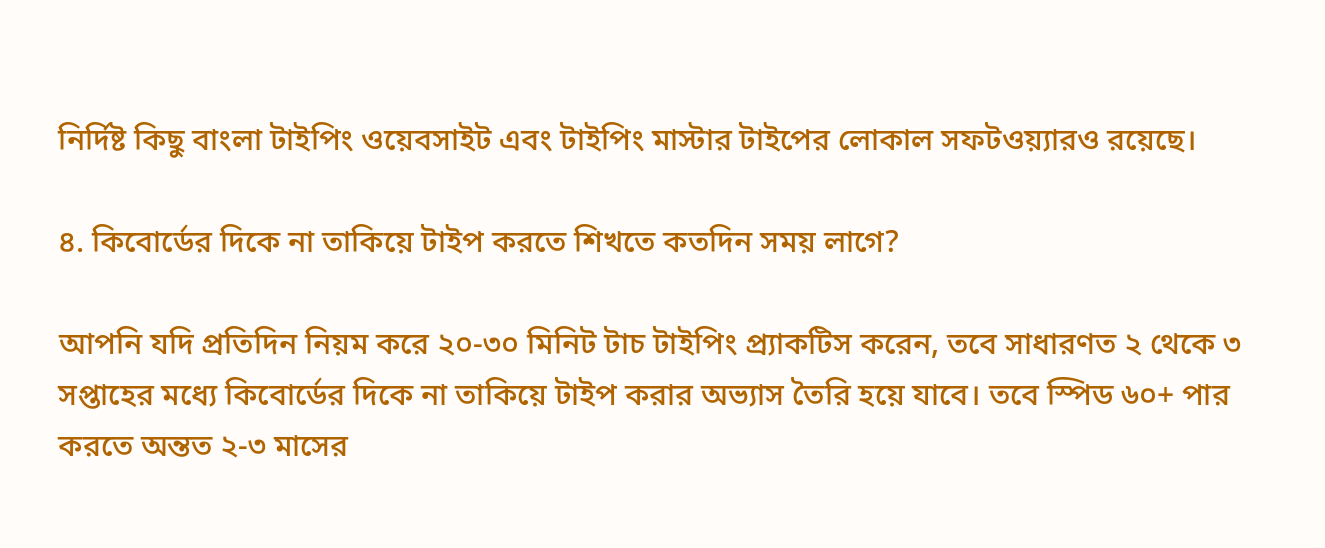নির্দিষ্ট কিছু বাংলা টাইপিং ওয়েবসাইট এবং টাইপিং মাস্টার টাইপের লোকাল সফটওয়্যারও রয়েছে।

৪. কিবোর্ডের দিকে না তাকিয়ে টাইপ করতে শিখতে কতদিন সময় লাগে?

আপনি যদি প্রতিদিন নিয়ম করে ২০-৩০ মিনিট টাচ টাইপিং প্র্যাকটিস করেন, তবে সাধারণত ২ থেকে ৩ সপ্তাহের মধ্যে কিবোর্ডের দিকে না তাকিয়ে টাইপ করার অভ্যাস তৈরি হয়ে যাবে। তবে স্পিড ৬০+ পার করতে অন্তত ২-৩ মাসের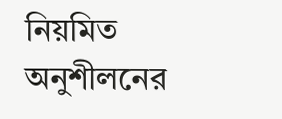নিয়মিত অনুশীলনের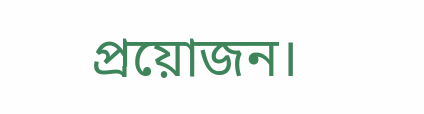প্রয়োজন।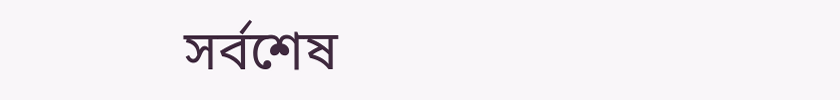সর্বশেষ